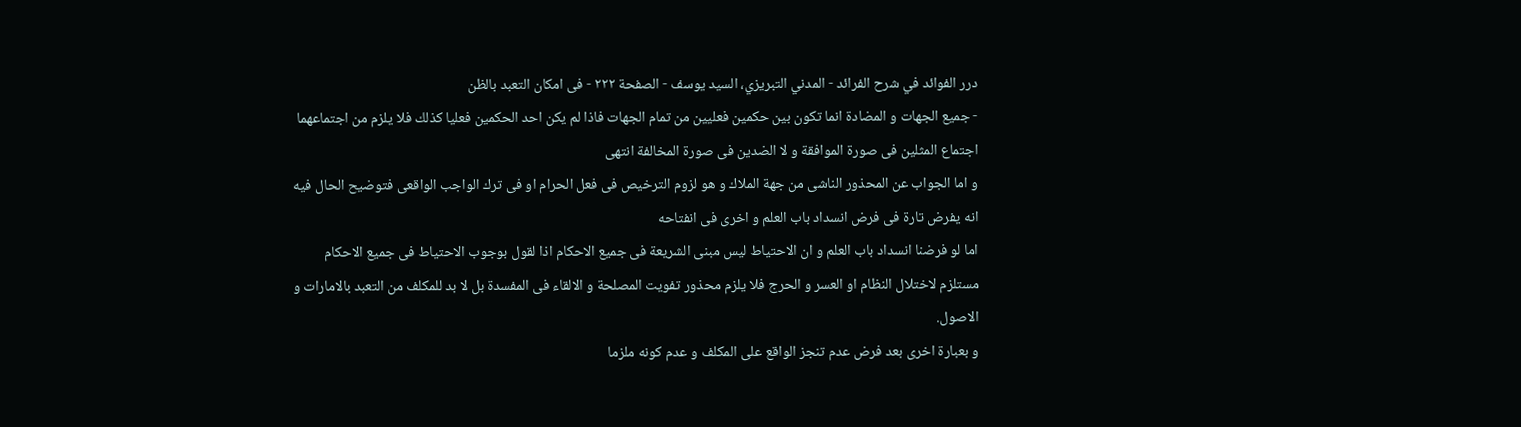درر الفوائد في شرح الفرائد - المدني التبريزي، السيد يوسف - الصفحة ٢٢٢ - فى امكان التعبد بالظن
- جميع الجهات و المضادة انما تكون بين حكمين فعليين من تمام الجهات فاذا لم يكن احد الحكمين فعليا كذلك فلا يلزم من اجتماعهما اجتماع المثلين فى صورة الموافقة و لا الضدين فى صورة المخالفة انتهى
و اما الجواب عن المحذور الناشى من جهة الملاك و هو لزوم الترخيص فى فعل الحرام او فى ترك الواجب الواقعى فتوضيح الحال فيه انه يفرض تارة فى فرض انسداد باب العلم و اخرى فى انفتاحه
اما لو فرضنا انسداد باب العلم و ان الاحتياط ليس مبنى الشريعة فى جميع الاحكام اذا لقول بوجوب الاحتياط فى جميع الاحكام مستلزم لاختلال النظام او العسر و الحرج فلا يلزم محذور تفويت المصلحة و الالقاء فى المفسدة بل لا بد للمكلف من التعبد بالامارات و الاصول.
و بعبارة اخرى بعد فرض عدم تنجز الواقع على المكلف و عدم كونه ملزما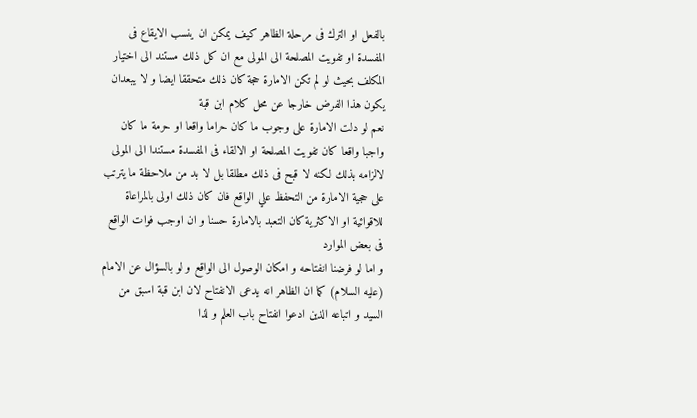بالفعل او الترك فى مرحلة الظاهر كيف يمكن ان ينسب الايقاع فى المفسدة او تفويت المصلحة الى المولى مع ان كل ذلك مستند الى اختيار المكلف بحيث لو لم تكن الامارة حجة كان ذلك متحققا ايضا و لا يبعدان يكون هذا الفرض خارجا عن محل كلام ابن قبة
نعم لو دلت الامارة على وجوب ما كان حراما واقعا او حرمة ما كان واجبا واقعا كان تفويت المصلحة او الالقاء فى المفسدة مستندا الى المولى لالزامه بذلك لكنه لا قبح فى ذلك مطلقا بل لا بد من ملاحظة ما يترتب على حجية الامارة من التحفظ علي الواقع فان كان ذلك اولى بالمراعاة للاقوائية او الاكثرية كان التعبد بالامارة حسنا و ان اوجب فوات الواقع فى بعض الموارد
و اما لو فرضنا انفتاحه و امكان الوصول الى الواقع و لو بالسؤال عن الامام (عليه السلام) كما ان الظاهر انه يدعى الانفتاح لان ابن قبة اسبق من السيد و اتباعه الذين ادعوا انفتاح باب العلم و لذا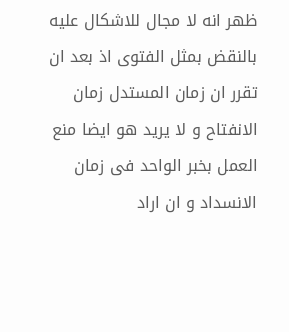ظهر انه لا مجال للاشكال عليه بالنقض بمثل الفتوى اذ بعد ان تقرر ان زمان المستدل زمان الانفتاح و لا يريد هو ايضا منع العمل بخبر الواحد فى زمان الانسداد و ان اراد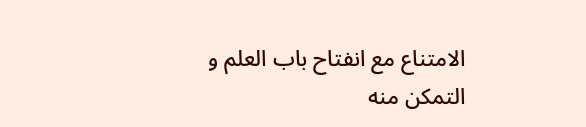الامتناع مع انفتاح باب العلم و التمكن منه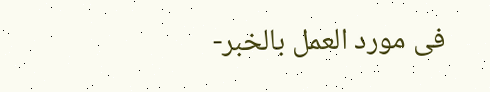فى مورد العمل بالخبر-